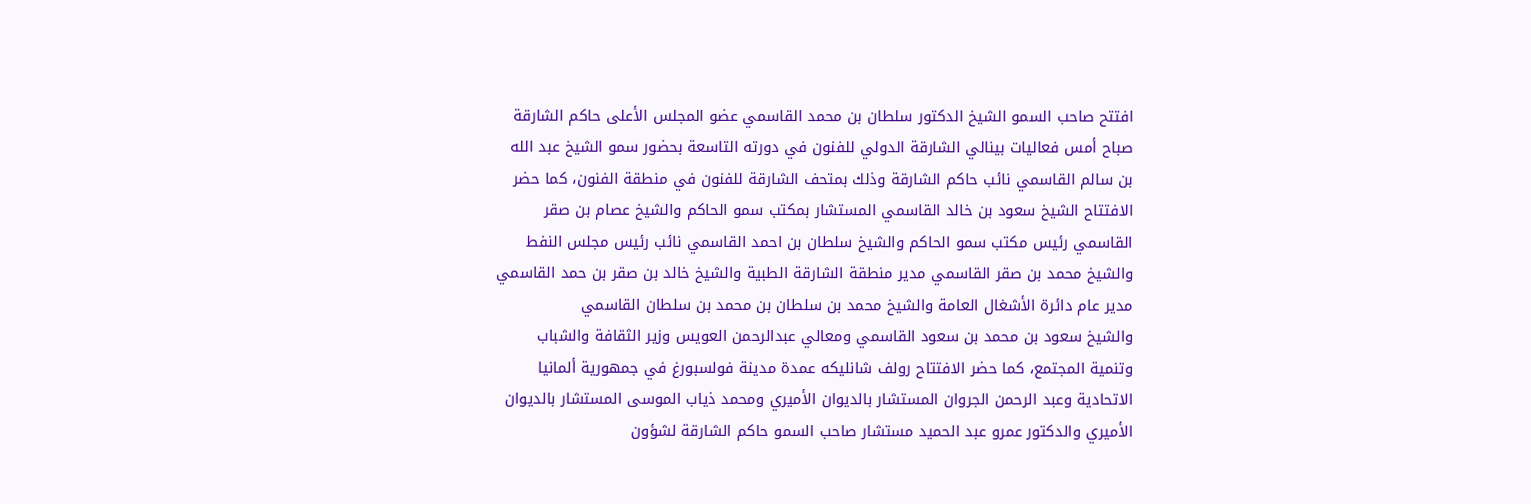افتتح صاحب السمو الشيخ الدكتور سلطان بن محمد القاسمي عضو المجلس الأعلى حاكم الشارقة صباح أمس فعاليات بينالي الشارقة الدولي للفنون في دورته التاسعة بحضور سمو الشيخ عبد الله بن سالم القاسمي نائب حاكم الشارقة وذلك بمتحف الشارقة للفنون في منطقة الفنون، كما حضر الافتتاح الشيخ سعود بن خالد القاسمي المستشار بمكتب سمو الحاكم والشيخ عصام بن صقر القاسمي رئيس مكتب سمو الحاكم والشيخ سلطان بن احمد القاسمي نائب رئيس مجلس النفط والشيخ محمد بن صقر القاسمي مدير منطقة الشارقة الطبية والشيخ خالد بن صقر بن حمد القاسمي مدير عام دائرة الأشغال العامة والشيخ محمد بن سلطان بن محمد بن سلطان القاسمي
والشيخ سعود بن محمد بن سعود القاسمي ومعالي عبدالرحمن العويس وزير الثقافة والشباب وتنمية المجتمع، كما حضر الافتتاح رولف شانليكه عمدة مدينة فولسبورغ في جمهورية ألمانيا الاتحادية وعبد الرحمن الجروان المستشار بالديوان الأميري ومحمد ذياب الموسى المستشار بالديوان الأميري والدكتور عمرو عبد الحميد مستشار صاحب السمو حاكم الشارقة لشؤون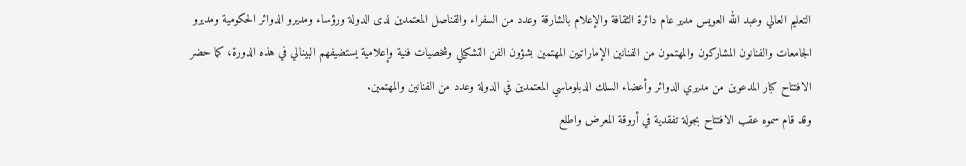التعليم العالي وعبد الله العويس مدير عام دائرة الثقافة والإعلام بالشارقة وعدد من السفراء والقناصل المعتمدين لدى الدولة ورؤساء ومديرو الدوائر الحكومية ومديرو الجامعات والفنانون المشاركون والمهتمون من الفنانين الإماراتيين المهتمين بشؤون الفن التشكيلي وشخصيات فنية وإعلامية يستضيفهم البينالي في هذه الدورة، كما حضر الافتتاح كبار المدعوين من مديري الدوائر وأعضاء السلك الدبلوماسي المعتمدين في الدولة وعدد من الفنانين والمهتمين.
وقد قام سموه عقب الافتتاح بجولة تفقدية في أروقة المعرض واطلع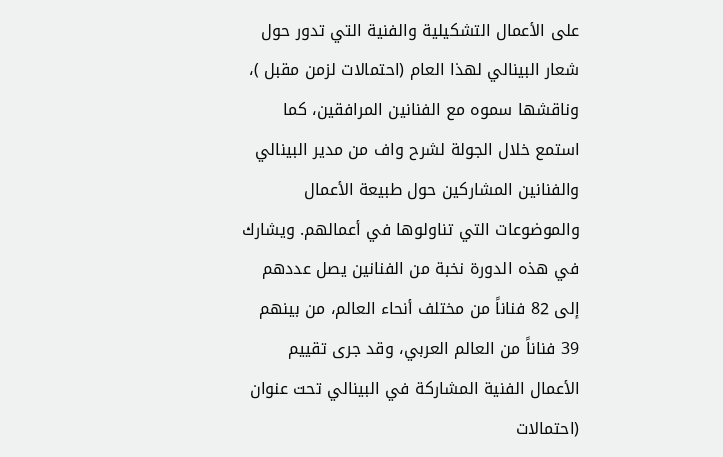على الأعمال التشكيلية والفنية التي تدور حول شعار البينالي لهذا العام (احتمالات لزمن مقبل )، وناقشها سموه مع الفنانين المرافقين، كما استمع خلال الجولة لشرح واف من مدير البينالي والفنانين المشاركين حول طبيعة الأعمال والموضوعات التي تناولوها في أعمالهم. ويشارك في هذه الدورة نخبة من الفنانين يصل عددهم إلى 82 فناناً من مختلف أنحاء العالم، من بينهم 39 فناناً من العالم العربي، وقد جرى تقييم الأعمال الفنية المشاركة في البينالي تحت عنوان (احتمالات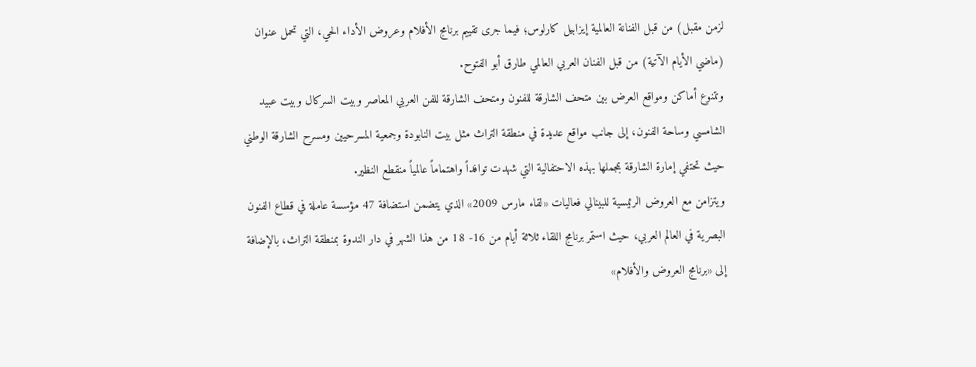لزمن مقبل) من قبل الفنانة العالمية إيزابيل كارلوس؛ فيما جرى تقييم برنامج الأفلام وعروض الأداء الحي، التي تحمل عنوان (ماضي الأيام الآتية) من قبل الفنان العربي العالمي طارق أبو الفتوح.
وتتنوع أماكن ومواقع العرض بين متحف الشارقة للفنون ومتحف الشارقة للفن العربي المعاصر وبيت السركال وبيت عبيد الشامسي وساحة الفنون، إلى جانب مواقع عديدة في منطقة التراث مثل بيت النابودة وجمعية المسرحيين ومسرح الشارقة الوطني حيث تحتفي إمارة الشارقة بمجملها بهذه الاحتفالية التي شهدت توافداً واهتماماً عالمياً منقطع النظير.
ويتزامن مع العروض الرئيسية للبينالي فعاليات «لقاء مارس 2009» الذي يتضمن استضافة 47 مؤسسة عاملة في قطاع الفنون البصرية في العالم العربي، حيث استمر برنامج اللقاء ثلاثة أيام من 16- 18 من هذا الشهر في دار الندوة بمنطقة التراث، بالإضافة إلى «برنامج العروض والأفلام»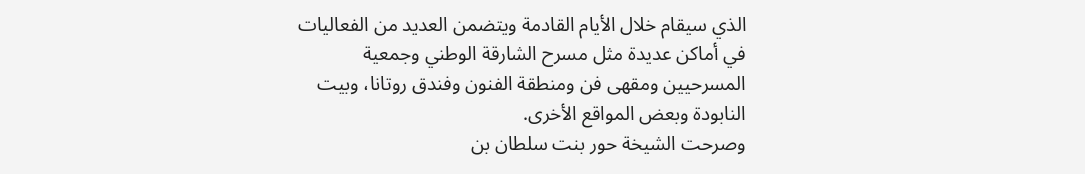الذي سيقام خلال الأيام القادمة ويتضمن العديد من الفعاليات في أماكن عديدة مثل مسرح الشارقة الوطني وجمعية المسرحيين ومقهى فن ومنطقة الفنون وفندق روتانا، وبيت النابودة وبعض المواقع الأخرى.
وصرحت الشيخة حور بنت سلطان بن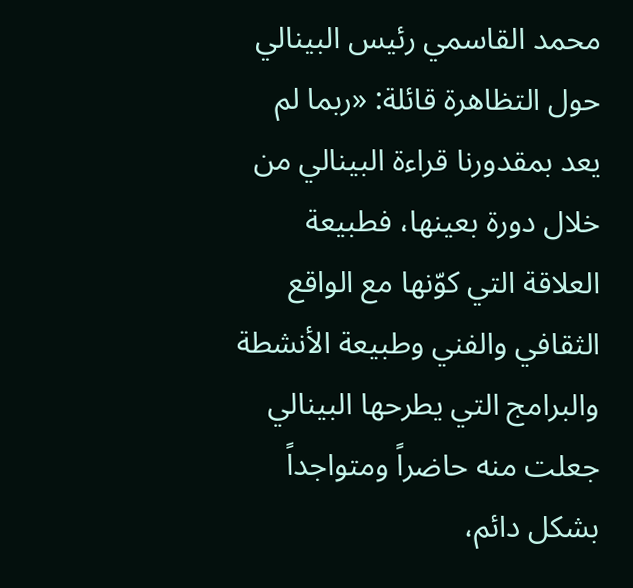محمد القاسمي رئيس البينالي حول التظاهرة قائلة: «ربما لم يعد بمقدورنا قراءة البينالي من خلال دورة بعينها، فطبيعة العلاقة التي كوّنها مع الواقع الثقافي والفني وطبيعة الأنشطة والبرامج التي يطرحها البينالي جعلت منه حاضراً ومتواجداً بشكل دائم،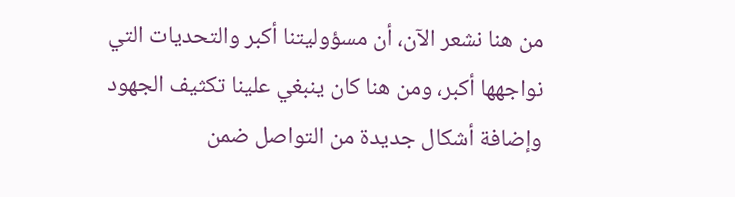من هنا نشعر الآن، أن مسؤوليتنا أكبر والتحديات التي نواجهها أكبر، ومن هنا كان ينبغي علينا تكثيف الجهود وإضافة أشكال جديدة من التواصل ضمن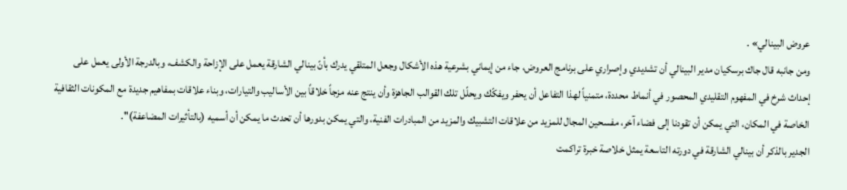عروض البينالي» .
ومن جانبه قال جاك برسكيان مدير البينالي أن تشديدي وإصراري على برنامج العروض، جاء من إيماني بشرعية هذه الأشكال وجعل المتلقي يدرك بأنّ بينالي الشارقة يعمل على الإزاحة والكشف، وبالدرجة الأولى يعمل على إحداث شرخ في المفهوم التقليدي المحصور في أنماط محددة، متمنياً لهذا التفاعل أن يحفر ويفكّك ويحلّل تلك القوالب الجاهزة وأن ينتج عنه مزجاً خلاقاً بين الأساليب والتيارات، وبناء علاقات بمفاهيم جديدة مع المكونات الثقافية الخاصة في المكان، التي يمكن أن تقودنا إلى فضاء آخر، مفسحين المجال للمزيد من علاقات التشبيك والمزيد من المبادرات الفنية، والتي يمكن بدورها أن تحدث ما يمكن أن أسميه (بالتأثيرات المضاعفة)''.
الجدير بالذكر أن بينالي الشارقة في دورته التاسعة يمثل خلاصة خبرة تراكمت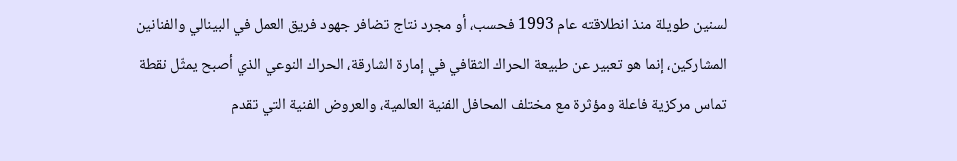لسنين طويلة منذ انطلاقته عام 1993 فحسب، أو مجرد نتاج تضافر جهود فريق العمل في البينالي والفنانين المشاركين، إنما هو تعبير عن طبيعة الحراك الثقافي في إمارة الشارقة، الحراك النوعي الذي أصبح يمثّل نقطة تماس مركزية فاعلة ومؤثرة مع مختلف المحافل الفنية العالمية، والعروض الفنية التي تقدم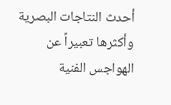أحدث النتاجات البصرية وأكثرها تعبيراً عن الهواجس الفنية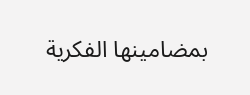بمضامينها الفكرية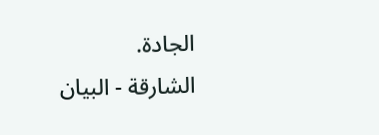الجادة.
الشارقة - البيان